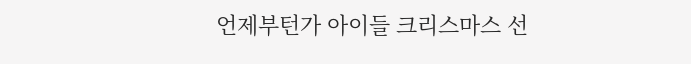언제부턴가 아이들 크리스마스 선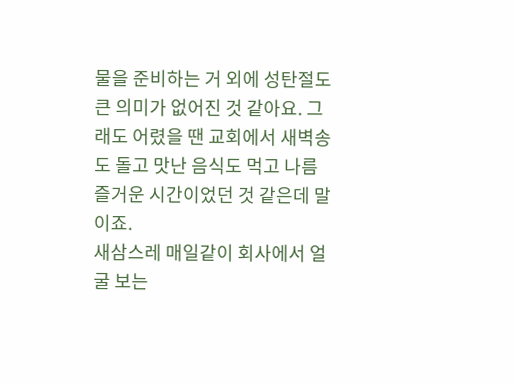물을 준비하는 거 외에 성탄절도 큰 의미가 없어진 것 같아요. 그래도 어렸을 땐 교회에서 새벽송도 돌고 맛난 음식도 먹고 나름 즐거운 시간이었던 것 같은데 말이죠.
새삼스레 매일같이 회사에서 얼굴 보는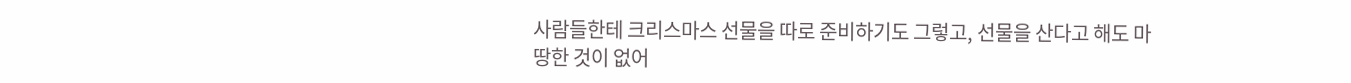사람들한테 크리스마스 선물을 따로 준비하기도 그렇고, 선물을 산다고 해도 마땅한 것이 없어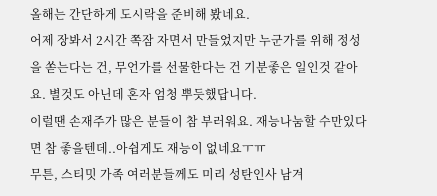올해는 간단하게 도시락을 준비해 봤네요.
어제 장봐서 2시간 쪽잠 자면서 만들었지만 누군가를 위해 정성을 쏟는다는 건, 무언가를 선물한다는 건 기분좋은 일인것 같아요. 별것도 아닌데 혼자 엄청 뿌듯했답니다.
이럴땐 손재주가 많은 분들이 참 부러워요. 재능나눔할 수만있다면 참 좋을텐데..아쉽게도 재능이 없네요ㅜㅠ
무튼, 스티밋 가족 여러분들께도 미리 성탄인사 남겨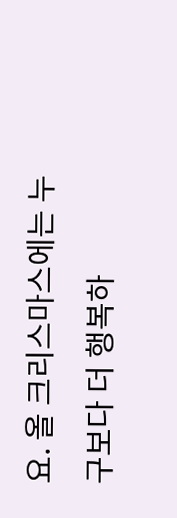요. 올 크리스마스에는 누구보다 더 행복하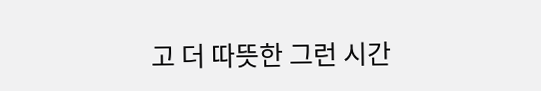고 더 따뜻한 그런 시간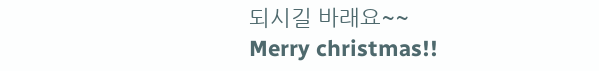되시길 바래요~~
Merry christmas!!